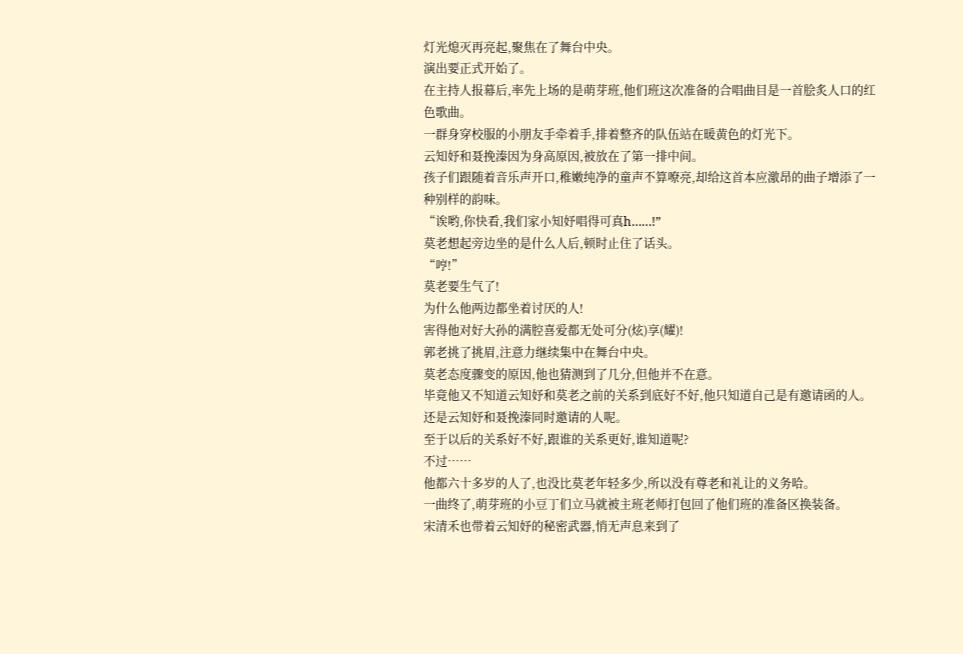灯光熄灭再亮起,聚焦在了舞台中央。
演出要正式开始了。
在主持人报幕后,率先上场的是萌芽班,他们班这次准备的合唱曲目是一首脍炙人口的红色歌曲。
一群身穿校服的小朋友手牵着手,排着整齐的队伍站在暖黄色的灯光下。
云知妤和聂挽溱因为身高原因,被放在了第一排中间。
孩子们跟随着音乐声开口,稚嫩纯净的童声不算嘹亮,却给这首本应激昂的曲子增添了一种别样的韵味。
“诶哟,你快看,我们家小知妤唱得可真h……!”
莫老想起旁边坐的是什么人后,顿时止住了话头。
“哼!”
莫老要生气了!
为什么他两边都坐着讨厌的人!
害得他对好大孙的满腔喜爱都无处可分(炫)享(耀)!
郭老挑了挑眉,注意力继续集中在舞台中央。
莫老态度骤变的原因,他也猜测到了几分,但他并不在意。
毕竟他又不知道云知妤和莫老之前的关系到底好不好,他只知道自己是有邀请函的人。
还是云知妤和聂挽溱同时邀请的人呢。
至于以后的关系好不好,跟谁的关系更好,谁知道呢?
不过……
他都六十多岁的人了,也没比莫老年轻多少,所以没有尊老和礼让的义务哈。
一曲终了,萌芽班的小豆丁们立马就被主班老师打包回了他们班的准备区换装备。
宋清禾也带着云知妤的秘密武器,悄无声息来到了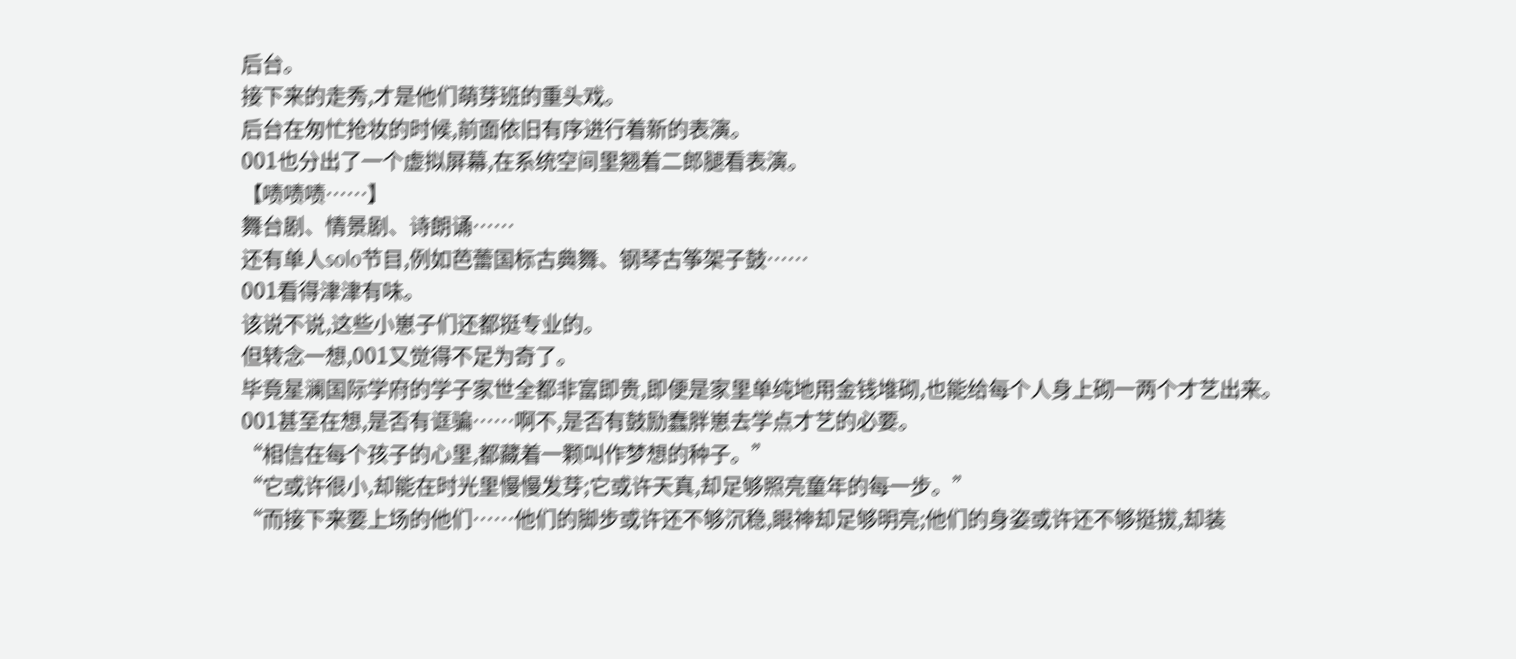后台。
接下来的走秀,才是他们萌芽班的重头戏。
后台在匆忙抢妆的时候,前面依旧有序进行着新的表演。
001也分出了一个虚拟屏幕,在系统空间里翘着二郎腿看表演。
【啧啧啧……】
舞台剧、情景剧、诗朗诵……
还有单人solo节目,例如芭蕾国标古典舞、钢琴古筝架子鼓……
001看得津津有味。
该说不说,这些小崽子们还都挺专业的。
但转念一想,001又觉得不足为奇了。
毕竟星澜国际学府的学子家世全都非富即贵,即便是家里单纯地用金钱堆砌,也能给每个人身上砌一两个才艺出来。
001甚至在想,是否有诓骗……啊不,是否有鼓励蠢胖崽去学点才艺的必要。
“相信在每个孩子的心里,都藏着一颗叫作梦想的种子。”
“它或许很小,却能在时光里慢慢发芽;它或许天真,却足够照亮童年的每一步。”
“而接下来要上场的他们……他们的脚步或许还不够沉稳,眼神却足够明亮;他们的身姿或许还不够挺拔,却装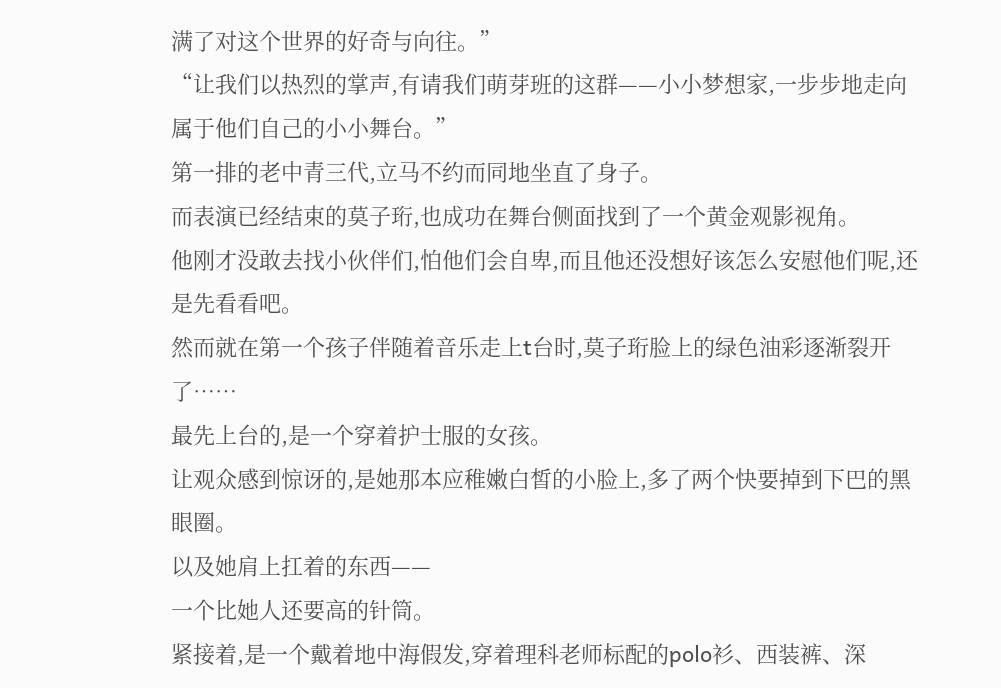满了对这个世界的好奇与向往。”
“让我们以热烈的掌声,有请我们萌芽班的这群——小小梦想家,一步步地走向属于他们自己的小小舞台。”
第一排的老中青三代,立马不约而同地坐直了身子。
而表演已经结束的莫子珩,也成功在舞台侧面找到了一个黄金观影视角。
他刚才没敢去找小伙伴们,怕他们会自卑,而且他还没想好该怎么安慰他们呢,还是先看看吧。
然而就在第一个孩子伴随着音乐走上t台时,莫子珩脸上的绿色油彩逐渐裂开了……
最先上台的,是一个穿着护士服的女孩。
让观众感到惊讶的,是她那本应稚嫩白皙的小脸上,多了两个快要掉到下巴的黑眼圈。
以及她肩上扛着的东西——
一个比她人还要高的针筒。
紧接着,是一个戴着地中海假发,穿着理科老师标配的polo衫、西装裤、深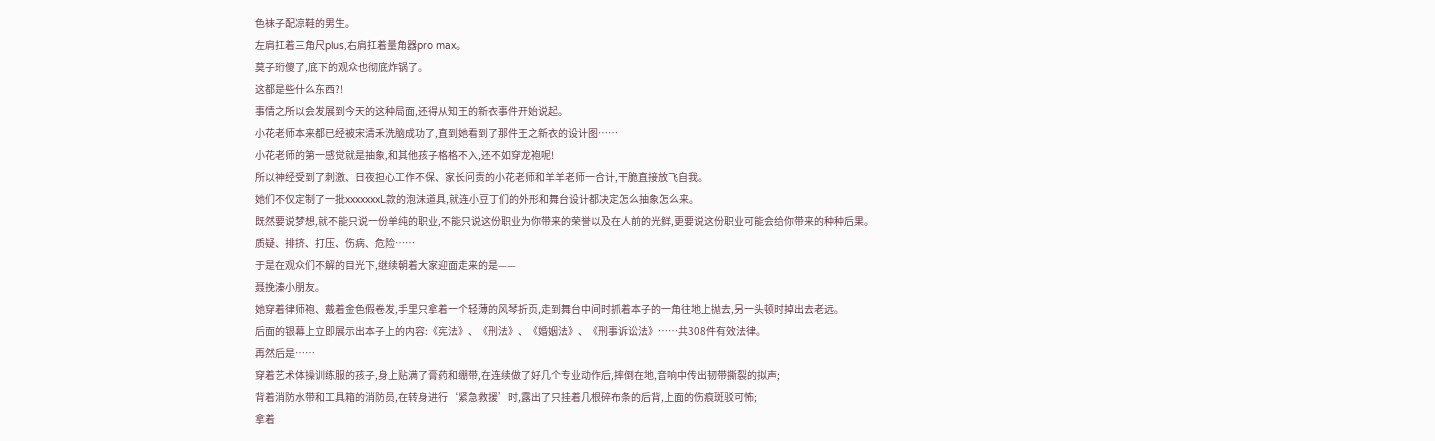色袜子配凉鞋的男生。
左肩扛着三角尺plus,右肩扛着量角器pro max。
莫子珩傻了,底下的观众也彻底炸锅了。
这都是些什么东西?!
事情之所以会发展到今天的这种局面,还得从知王的新衣事件开始说起。
小花老师本来都已经被宋清禾洗脑成功了,直到她看到了那件王之新衣的设计图……
小花老师的第一感觉就是抽象,和其他孩子格格不入,还不如穿龙袍呢!
所以神经受到了刺激、日夜担心工作不保、家长问责的小花老师和羊羊老师一合计,干脆直接放飞自我。
她们不仅定制了一批xxxxxxxL款的泡沫道具,就连小豆丁们的外形和舞台设计都决定怎么抽象怎么来。
既然要说梦想,就不能只说一份单纯的职业,不能只说这份职业为你带来的荣誉以及在人前的光鲜,更要说这份职业可能会给你带来的种种后果。
质疑、排挤、打压、伤病、危险……
于是在观众们不解的目光下,继续朝着大家迎面走来的是——
聂挽溱小朋友。
她穿着律师袍、戴着金色假卷发,手里只拿着一个轻薄的风琴折页,走到舞台中间时抓着本子的一角往地上抛去,另一头顿时掉出去老远。
后面的银幕上立即展示出本子上的内容:《宪法》、《刑法》、《婚姻法》、《刑事诉讼法》……共308件有效法律。
再然后是……
穿着艺术体操训练服的孩子,身上贴满了膏药和绷带,在连续做了好几个专业动作后,摔倒在地,音响中传出韧带撕裂的拟声;
背着消防水带和工具箱的消防员,在转身进行‘紧急救援’时,露出了只挂着几根碎布条的后背,上面的伤痕斑驳可怖;
拿着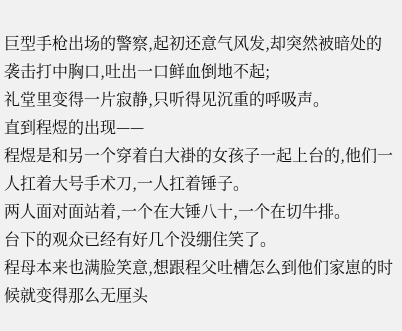巨型手枪出场的警察,起初还意气风发,却突然被暗处的袭击打中胸口,吐出一口鲜血倒地不起;
礼堂里变得一片寂静,只听得见沉重的呼吸声。
直到程煜的出现——
程煜是和另一个穿着白大褂的女孩子一起上台的,他们一人扛着大号手术刀,一人扛着锤子。
两人面对面站着,一个在大锤八十,一个在切牛排。
台下的观众已经有好几个没绷住笑了。
程母本来也满脸笑意,想跟程父吐槽怎么到他们家崽的时候就变得那么无厘头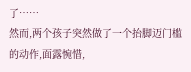了……
然而,两个孩子突然做了一个抬脚迈门槛的动作,面露惋惜,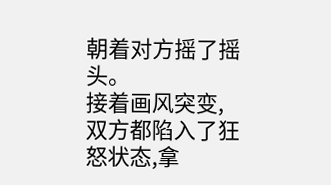朝着对方摇了摇头。
接着画风突变,双方都陷入了狂怒状态,拿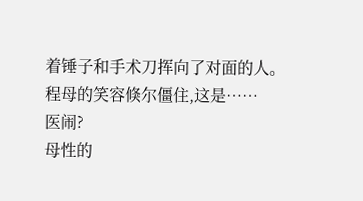着锤子和手术刀挥向了对面的人。
程母的笑容倏尔僵住,这是……
医闹?
母性的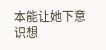本能让她下意识想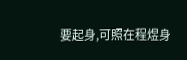要起身,可照在程煜身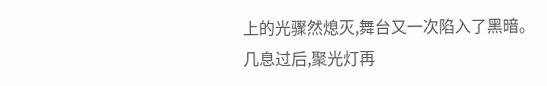上的光骤然熄灭,舞台又一次陷入了黑暗。
几息过后,聚光灯再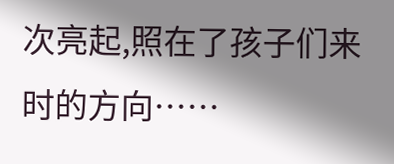次亮起,照在了孩子们来时的方向……